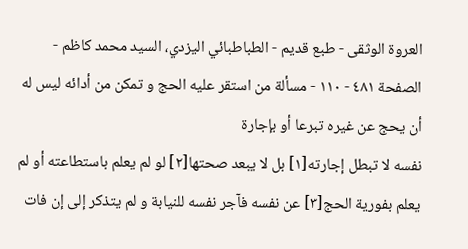العروة الوثقى - طبع قديم - الطباطبائي اليزدي، السيد محمد كاظم - الصفحة ٤٨١ - ١١٠ - مسألة من استقر عليه الحج و تمكن من أدائه ليس له أن يحج عن غيره تبرعا أو بإجارة
نفسه لا تبطل إجارته[١] بل لا يبعد صحتها[٢] لو لم يعلم باستطاعته أو لم يعلم بفورية الحج[٣] عن نفسه فآجر نفسه للنيابة و لم يتذكر إلى إن فات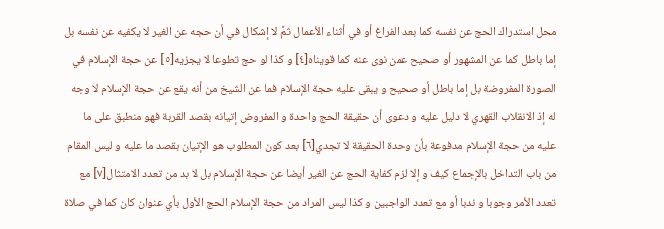محل استدراك الحج عن نفسه كما بعد الفراغ أو في أثناء الأعمال ثمَّ لا إشكال في أن حجه عن الغير لا يكفيه عن نفسه بل إما باطل كما عن المشهور أو صحيح عمن نوى عنه كما قويناه[٤] و كذا لو حج تطوعا لا يجزيه[٥] عن حجة الإسلام في الصورة المفروضة بل إما باطل أو صحيح و يبقى عليه حجة الإسلام فما عن الشيخ من أنه يقع عن حجة الإسلام لا وجه له إذ الانقلاب القهري لا دليل عليه و دعوى أن حقيقة الحج واحدة و المفروض إتيانه بقصد القربة فهو منطبق على ما عليه من حجة الإسلام مدفوعة بأن وحدة الحقيقة لا تجدي[٦] بعد كون المطلوب هو الإتيان بقصد ما عليه و ليس المقام من باب التداخل بالإجماع كيف و إلا لزم كفاية الحج عن الغير أيضا عن حجة الإسلام بل لا بد من تعدد الامتثال[٧] مع تعدد الأمر وجوبا و ندبا أو مع تعدد الواجبين و كذا ليس المراد من حجة الإسلام الحج الأول بأي عنوان كان كما في صلاة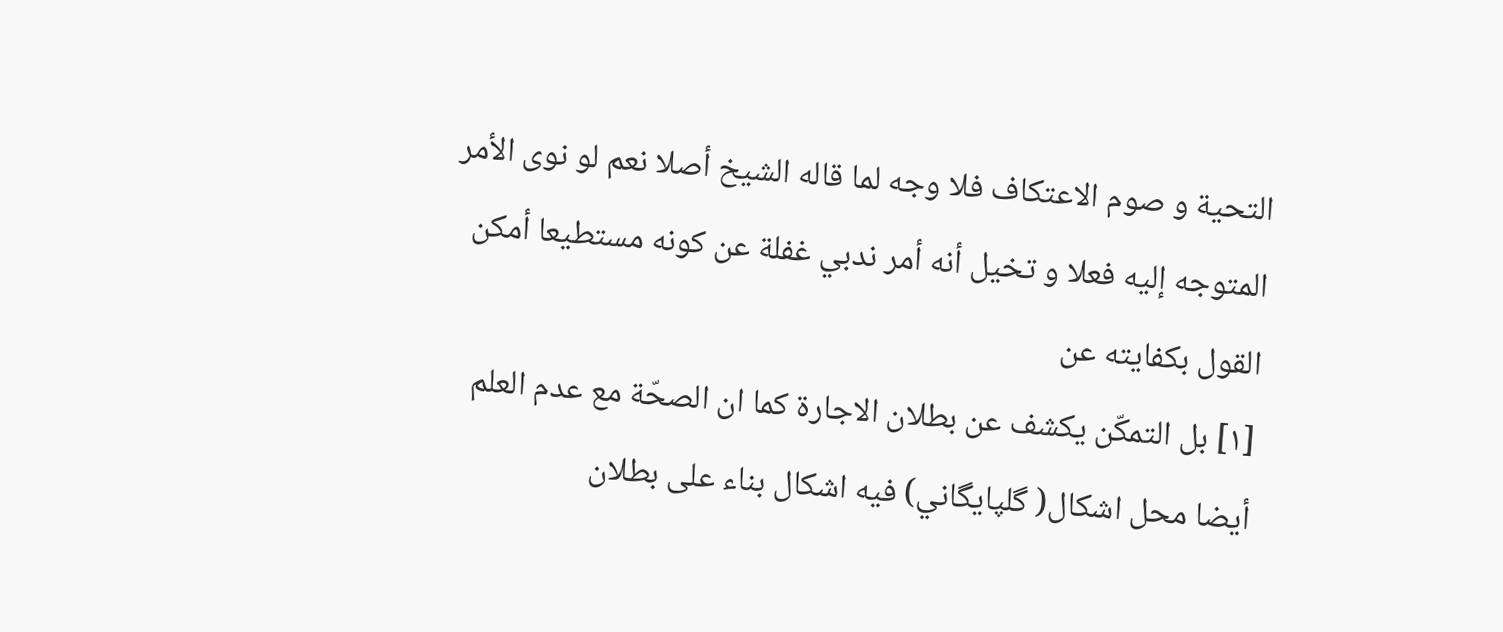التحية و صوم الاعتكاف فلا وجه لما قاله الشيخ أصلا نعم لو نوى الأمر المتوجه إليه فعلا و تخيل أنه أمر ندبي غفلة عن كونه مستطيعا أمكن القول بكفايته عن
[١] بل التمكّن يكشف عن بطلان الاجارة كما ان الصحّة مع عدم العلم أيضا محل اشكال( گلپايگاني) فيه اشكال بناء على بطلان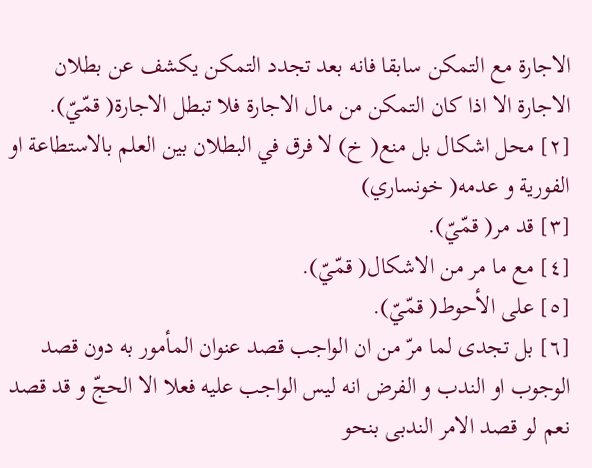الاجارة مع التمكن سابقا فانه بعد تجدد التمكن يكشف عن بطلان الاجارة الا اذا كان التمكن من مال الاجارة فلا تبطل الاجارة( قمّيّ).
[٢] محل اشكال بل منع( خ) لا فرق في البطلان بين العلم بالاستطاعة او الفورية و عدمه( خونساري)
[٣] قد مر( قمّيّ).
[٤] مع ما مر من الاشكال( قمّيّ).
[٥] على الأحوط( قمّيّ).
[٦] بل تجدى لما مرّ من ان الواجب قصد عنوان المأمور به دون قصد الوجوب او الندب و الفرض انه ليس الواجب عليه فعلا الا الحجّ و قد قصد نعم لو قصد الامر الندبى بنحو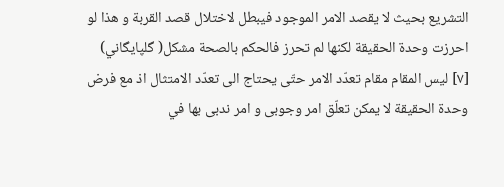التشريع بحيث لا يقصد الامر الموجود فيبطل لاختلال قصد القربة و هذا لو احرزت وحدة الحقيقة لكنها لم تحرز فالحكم بالصحة مشكل( گلپايگاني)
[٧] ليس المقام مقام تعدّد الامر حتّى يحتاج الى تعدّد الامتثال اذ مع فرض وحدة الحقيقة لا يمكن تعلّق امر وجوبى و امر ندبى بها في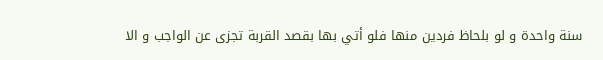سنة واحدة و لو بلحاظ فردين منها فلو أتي بها بقصد القربة تجزى عن الواجب و الا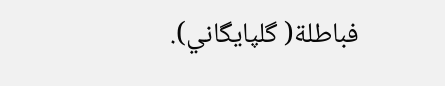فباطلة( گلپايگاني).